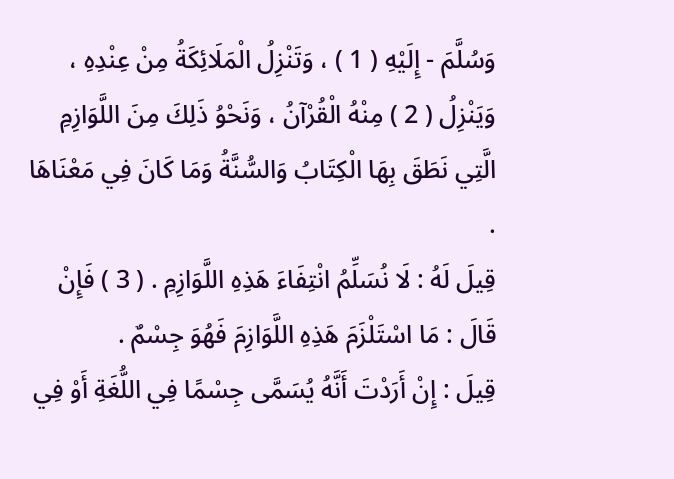وَسُلَّمَ - إِلَيْهِ ( 1 ) ، وَتَنْزِلُ الْمَلَائِكَةُ مِنْ عِنْدِهِ ، وَيَنْزِلُ ( 2 ) مِنْهُ الْقُرْآنُ ، وَنَحْوُ ذَلِكَ مِنَ اللَّوَازِمِ الَّتِي نَطَقَ بِهَا الْكِتَابُ وَالسُّنَّةُ وَمَا كَانَ فِي مَعْنَاهَا .
قِيلَ لَهُ : لَا نُسَلِّمُ انْتِفَاءَ هَذِهِ اللَّوَازِمِ . ( 3 ) فَإِنْ قَالَ : مَا اسْتَلْزَمَ هَذِهِ اللَّوَازِمَ فَهُوَ جِسْمٌ .
قِيلَ : إِنْ أَرَدْتَ أَنَّهُ يُسَمَّى جِسْمًا فِي اللُّغَةِ أَوْ فِي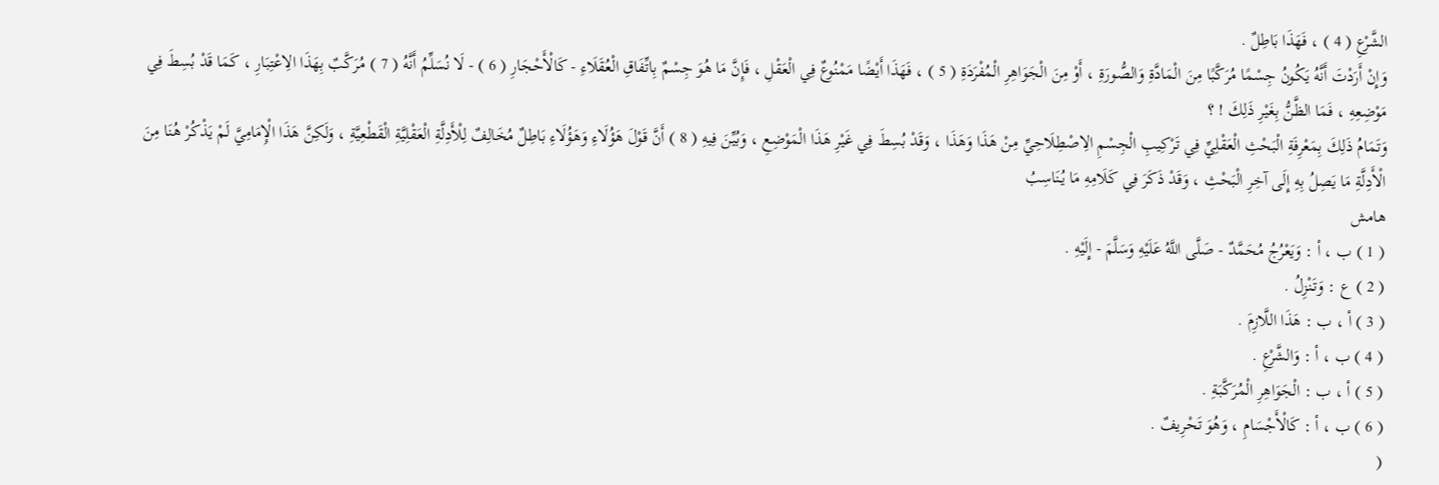الشَّرْعِ ( 4 ) ، فَهَذَا بَاطِلٌ .
وَإِنْ أَرَدْتَ أَنَّهُ يَكُونُ جِسْمًا مُرَكَّبًا مِنَ الْمَادَّةِ وَالصُّورَةِ ، أَوْ مِنَ الْجَوَاهِرِ الْمُفْرَدَةِ ( 5 ) ، فَهَذَا أَيْضًا مَمْنُوعٌ فِي الْعَقْلِ ، فَإِنَّ مَا هُوَ جِسْمٌ بِاتِّفَاقِ الْعُقَلَاءِ - كَالْأَحْجَارِ ( 6 ) - لَا نُسَلِّمُ أَنَّهُ ( 7 ) مُرَكَّبٌ بِهَذَا الِاعْتِبَارِ ، كَمَا قَدْ بُسِطَ فِي مَوْضِعِهِ ، فَمَا الظَّنُّ بِغَيْرِ ذَلِكَ ! ؟
وَتَمَامُ ذَلِكَ بِمَعْرِفَةِ الْبَحْثِ الْعَقْلِيِّ فِي تَرْكِيبِ الْجِسْمِ الِاصْطِلَاحِيِّ مِنْ هَذَا وَهَذَا ، وَقَدْ بُسِطَ فِي غَيْرِ هَذَا الْمَوْضِعِ ، وَبُيِّنَ فِيهِ ( 8 ) أَنَّ قَوْلَ هَؤُلَاءِ وَهَؤُلَاءِ بَاطِلٌ مُخَالِفٌ لِلْأَدِلَّةِ الْعَقْلِيَّةِ الْقَطْعِيَّةِ ، وَلَكِنَّ هَذَا الْإِمَامِيَّ لَمْ يَذْكُرْ هُنَا مِنَ الْأَدِلَّةِ مَا يَصِلُ بِهِ إِلَى آخِرِ الْبَحْثِ ، وَقَدْ ذَكَرَ فِي كَلَامِهِ مَا يُنَاسِبُ
هامش
( 1 ) ب ، أ : وَيَعْرُجُ مُحَمَّدٌ - صَلَّى اللَّهُ عَلَيْهِ وَسَلَّمَ - إِلَيْهِ .
( 2 ) ع : وَتَنْزِلُ .
( 3 ) أ ، ب : هَذَا اللَّازِمَ .
( 4 ) ب ، أ : وَالشَّرْعِ .
( 5 ) أ ، ب : الْجَوَاهِرِ الْمُرَكَّبَةِ .
( 6 ) ب ، أ : كَالْأَجْسَامِ ، وَهُوَ تَحْرِيفٌ .
(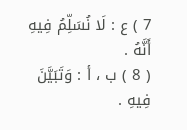7 ) ع : لَا نُسَلِّمُ فِيهِ أَنَّهُ .
( 8 ) ب ، أ : وَتَبَيَّنَ فِيهِ .